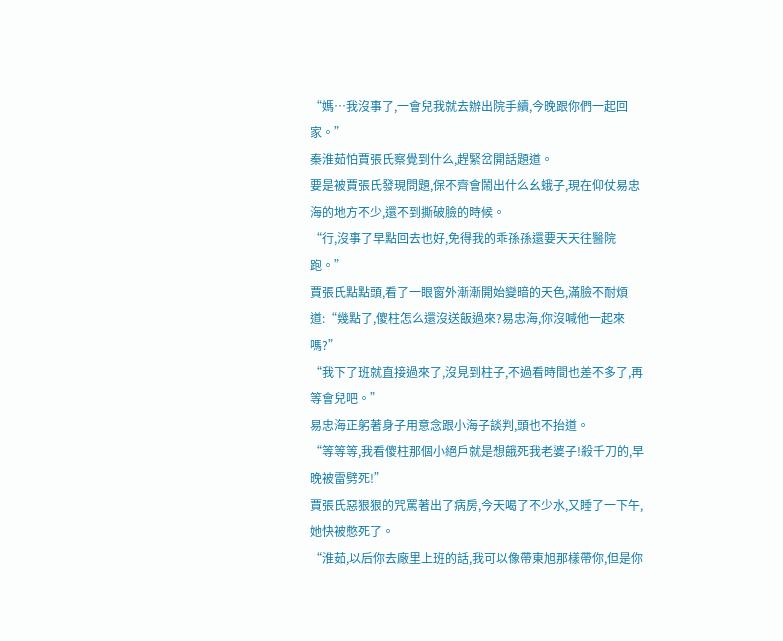“媽…我沒事了,一會兒我就去辦出院手續,今晚跟你們一起回家。”
秦淮茹怕賈張氏察覺到什么,趕緊岔開話題道。
要是被賈張氏發現問題,保不齊會鬧出什么幺蛾子,現在仰仗易忠海的地方不少,還不到撕破臉的時候。
“行,沒事了早點回去也好,免得我的乖孫孫還要天天往醫院跑。”
賈張氏點點頭,看了一眼窗外漸漸開始變暗的天色,滿臉不耐煩道:“幾點了,傻柱怎么還沒送飯過來?易忠海,你沒喊他一起來嗎?”
“我下了班就直接過來了,沒見到柱子,不過看時間也差不多了,再等會兒吧。”
易忠海正躬著身子用意念跟小海子談判,頭也不抬道。
“等等等,我看傻柱那個小絕戶就是想餓死我老婆子!殺千刀的,早晚被雷劈死!”
賈張氏惡狠狠的咒罵著出了病房,今天喝了不少水,又睡了一下午,她快被憋死了。
“淮茹,以后你去廠里上班的話,我可以像帶東旭那樣帶你,但是你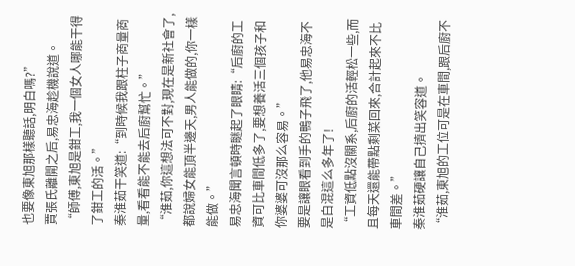也要像東旭那樣聽話,明白嗎?”
賈張氏離開之后,易忠海趁機說道。
“師傅,東旭是鉗工,我一個女人哪能干得了鉗工的活。”
秦淮茹干笑道:“到時候我跟柱子商量商量,看看能不能去后廚幫忙。”
“淮茹,你這想法可不對,現在是新社會了,都說婦女能頂半邊天,男人能做的,你一樣能做。”
易忠海聞言頓時瞇起了眼睛:“后廚的工資可比車間低多了,要想養活三個孩子和你婆婆可沒那么容易。”
要是讓眼看到手的鴨子飛了,他易忠海不是白混這么多年了!
“工資低點沒關系,后廚的活輕松一些,而且每天還能帶點剩菜回來,合計起來不比車間差。”
秦淮茹硬讓自己擠出笑容道。
“淮茹,東旭的工位可是在車間,跟后廚不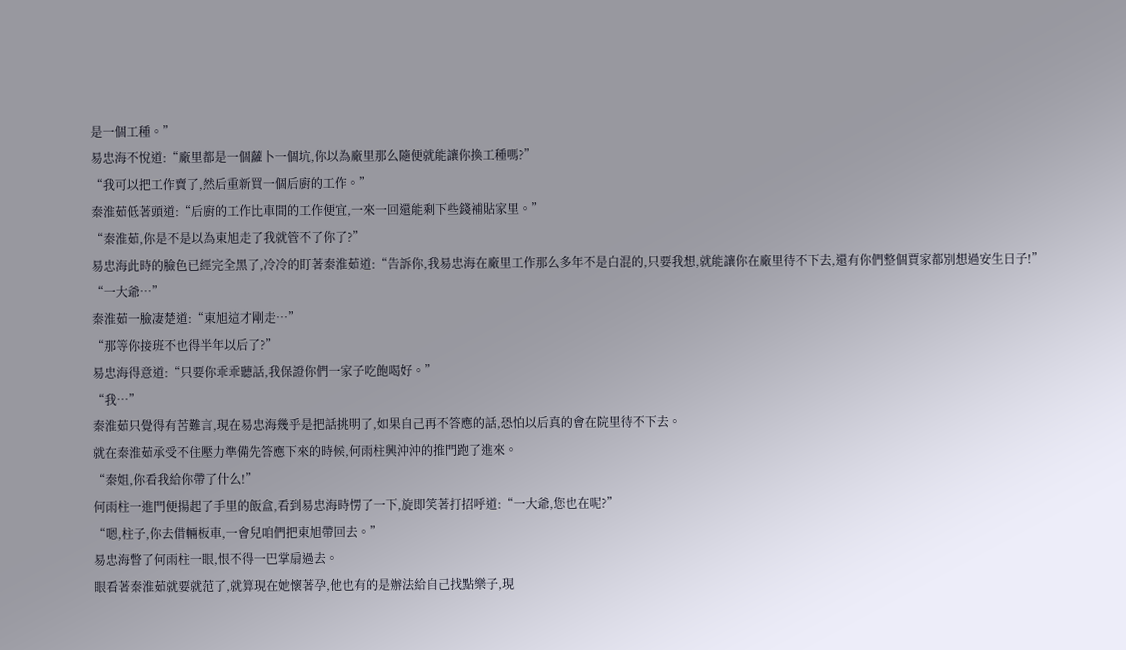是一個工種。”
易忠海不悅道:“廠里都是一個蘿卜一個坑,你以為廠里那么隨便就能讓你換工種嗎?”
“我可以把工作賣了,然后重新買一個后廚的工作。”
秦淮茹低著頭道:“后廚的工作比車間的工作便宜,一來一回還能剩下些錢補貼家里。”
“秦淮茹,你是不是以為東旭走了我就管不了你了?”
易忠海此時的臉色已經完全黑了,冷冷的盯著秦淮茹道:“告訴你,我易忠海在廠里工作那么多年不是白混的,只要我想,就能讓你在廠里待不下去,還有你們整個賈家都別想過安生日子!”
“一大爺…”
秦淮茹一臉凄楚道:“東旭這才剛走…”
“那等你接班不也得半年以后了?”
易忠海得意道:“只要你乖乖聽話,我保證你們一家子吃飽喝好。”
“我…”
秦淮茹只覺得有苦難言,現在易忠海幾乎是把話挑明了,如果自己再不答應的話,恐怕以后真的會在院里待不下去。
就在秦淮茹承受不住壓力準備先答應下來的時候,何雨柱興沖沖的推門跑了進來。
“秦姐,你看我給你帶了什么!”
何雨柱一進門便揚起了手里的飯盒,看到易忠海時愣了一下,旋即笑著打招呼道:“一大爺,您也在呢?”
“嗯,柱子,你去借輛板車,一會兒咱們把東旭帶回去。”
易忠海瞥了何雨柱一眼,恨不得一巴掌扇過去。
眼看著秦淮茹就要就范了,就算現在她懷著孕,他也有的是辦法給自己找點樂子,現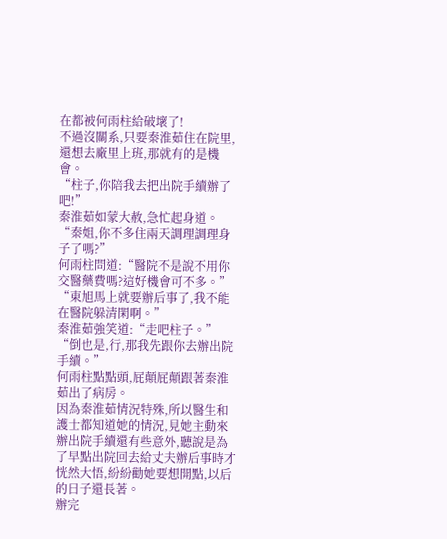在都被何雨柱給破壞了!
不過沒關系,只要秦淮茹住在院里,還想去廠里上班,那就有的是機會。
“柱子,你陪我去把出院手續辦了吧!”
秦淮茹如蒙大赦,急忙起身道。
“秦姐,你不多住兩天調理調理身子了嗎?”
何雨柱問道:“醫院不是說不用你交醫藥費嗎?這好機會可不多。”
“東旭馬上就要辦后事了,我不能在醫院躲清閑啊。”
秦淮茹強笑道:“走吧柱子。”
“倒也是,行,那我先跟你去辦出院手續。”
何雨柱點點頭,屁顛屁顛跟著秦淮茹出了病房。
因為秦淮茹情況特殊,所以醫生和護士都知道她的情況,見她主動來辦出院手續還有些意外,聽說是為了早點出院回去給丈夫辦后事時才恍然大悟,紛紛勸她要想開點,以后的日子還長著。
辦完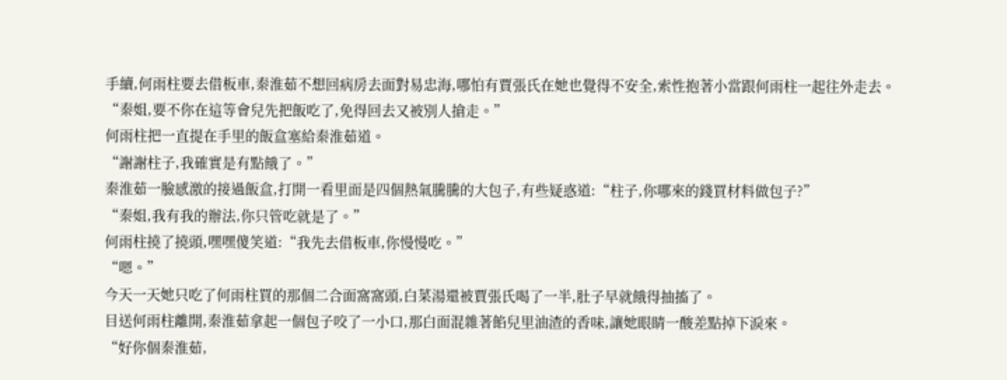手續,何雨柱要去借板車,秦淮茹不想回病房去面對易忠海,哪怕有賈張氏在她也覺得不安全,索性抱著小當跟何雨柱一起往外走去。
“秦姐,要不你在這等會兒先把飯吃了,免得回去又被別人搶走。”
何雨柱把一直提在手里的飯盒塞給秦淮茹道。
“謝謝柱子,我確實是有點餓了。”
秦淮茹一臉感激的接過飯盒,打開一看里面是四個熱氣騰騰的大包子,有些疑惑道:“柱子,你哪來的錢買材料做包子?”
“秦姐,我有我的辦法,你只管吃就是了。”
何雨柱撓了撓頭,嘿嘿傻笑道:“我先去借板車,你慢慢吃。”
“嗯。”
今天一天她只吃了何雨柱買的那個二合面窩窩頭,白菜湯還被賈張氏喝了一半,肚子早就餓得抽搐了。
目送何雨柱離開,秦淮茹拿起一個包子咬了一小口,那白面混雜著餡兒里油渣的香味,讓她眼睛一酸差點掉下淚來。
“好你個秦淮茹,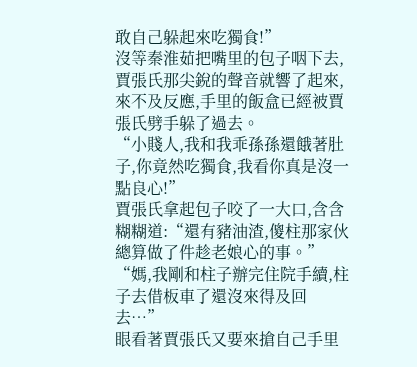敢自己躲起來吃獨食!”
沒等秦淮茹把嘴里的包子咽下去,賈張氏那尖銳的聲音就響了起來,來不及反應,手里的飯盒已經被賈張氏劈手躲了過去。
“小賤人,我和我乖孫孫還餓著肚子,你竟然吃獨食,我看你真是沒一點良心!”
賈張氏拿起包子咬了一大口,含含糊糊道:“還有豬油渣,傻柱那家伙總算做了件趁老娘心的事。”
“媽,我剛和柱子辦完住院手續,柱子去借板車了還沒來得及回去…”
眼看著賈張氏又要來搶自己手里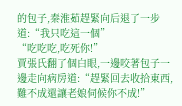的包子,秦淮茹趕緊向后退了一步道:“我只吃這一個”
“吃吃吃,吃死你!”
賈張氏翻了個白眼,一邊咬著包子一邊走向病房道:“趕緊回去收拾東西,難不成還讓老娘伺候你不成!”